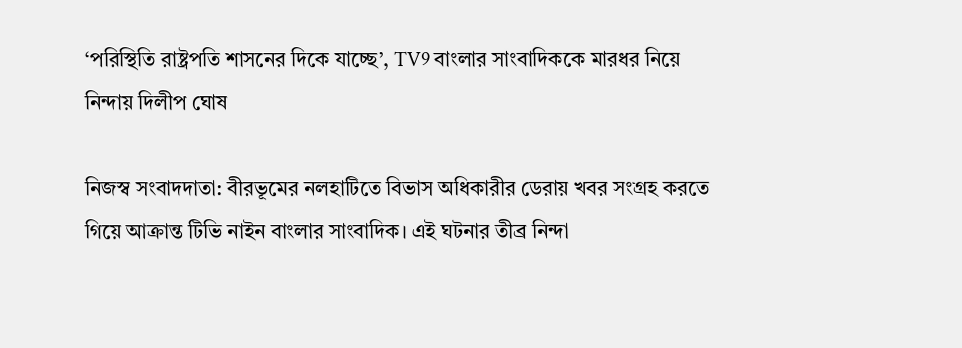‘পরিস্থিতি রাষ্ট্রপতি শাসনের দিকে যাচ্ছে’, TV9 বাংলার সাংবাদিককে মারধর নিয়ে নিন্দায় দিলীপ ঘোষ

নিজস্ব সংবাদদাতা: বীরভূমের নলহাটিতে বিভাস অধিকারীর ডেরায় খবর সংগ্রহ করতে গিয়ে আক্রান্ত টিভি নাইন বাংলার সাংবাদিক। এই ঘটনার তীব্র নিন্দা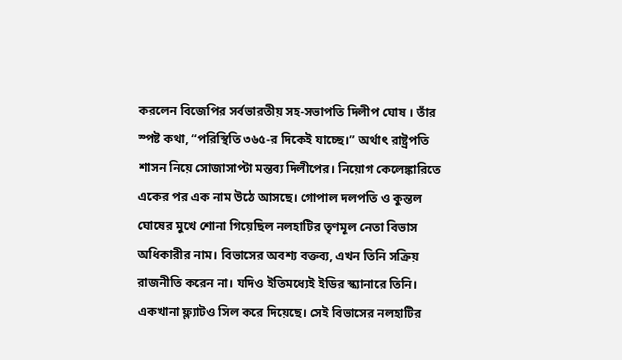করলেন বিজেপির সর্বভারতীয় সহ-সভাপতি দিলীপ ঘোষ । তাঁর স্পষ্ট কথা, “পরিস্থিতি ৩৬৫-র দিকেই যাচ্ছে।” অর্থাৎ রাষ্ট্রপতি শাসন নিয়ে সোজাসাপ্টা মন্তব্য দিলীপের। নিয়োগ কেলেঙ্কারিতে একের পর এক নাম উঠে আসছে। গোপাল দলপতি ও কুন্তল ঘোষের মুখে শোনা গিয়েছিল নলহাটির তৃণমূল নেতা বিভাস অধিকারীর নাম। বিভাসের অবশ্য বক্তব্য, এখন তিনি সক্রিয় রাজনীতি করেন না। যদিও ইতিমধ্যেই ইডির স্ক্যানারে তিনি। একখানা ফ্ল্যাটও সিল করে দিয়েছে। সেই বিভাসের নলহাটির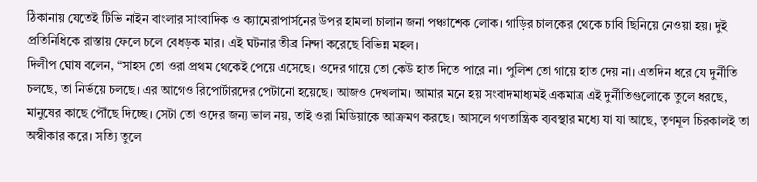ঠিকানায় যেতেই টিভি নাইন বাংলার সাংবাদিক ও ক্যামেরাপার্সনের উপর হামলা চালান জনা পঞ্চাশেক লোক। গাড়ির চালকের থেকে চাবি ছিনিয়ে নেওয়া হয়। দুই প্রতিনিধিকে রাস্তায় ফেলে চলে বেধড়ক মার। এই ঘটনার তীব্র নিন্দা করেছে বিভিন্ন মহল।
দিলীপ ঘোষ বলেন, “সাহস তো ওরা প্রথম থেকেই পেয়ে এসেছে। ওদের গায়ে তো কেউ হাত দিতে পারে না। পুলিশ তো গায়ে হাত দেয় না। এতদিন ধরে যে দুর্নীতি চলছে, তা নির্ভয়ে চলছে। এর আগেও রিপোর্টারদের পেটানো হয়েছে। আজও দেখলাম। আমার মনে হয় সংবাদমাধ্যমই একমাত্র এই দুর্নীতিগুলোকে তুলে ধরছে, মানুষের কাছে পৌঁছে দিচ্ছে। সেটা তো ওদের জন্য ভাল নয়, তাই ওরা মিডিয়াকে আক্রমণ করছে। আসলে গণতান্ত্রিক ব্যবস্থার মধ্যে যা যা আছে, তৃণমূল চিরকালই তা অস্বীকার করে। সত্যি তুলে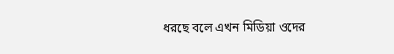ধরছে বলে এখন মিডিয়া ওদের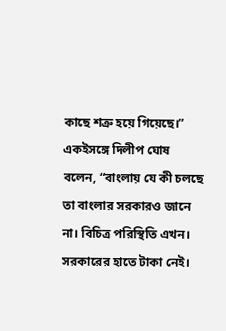কাছে শত্রু হয়ে গিয়েছে।”
একইসঙ্গে দিলীপ ঘোষ বলেন, “বাংলায় যে কী চলছে তা বাংলার সরকারও জানে না। বিচিত্র পরিস্থিতি এখন। সরকারের হাতে টাকা নেই।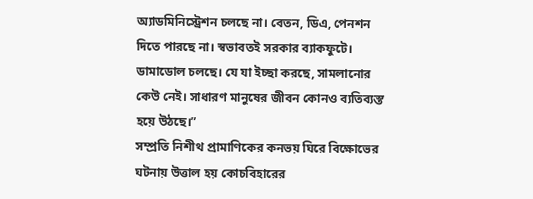অ্যাডমিনিস্ট্রেশন চলছে না। বেতন, ডিএ, পেনশন দিতে পারছে না। স্বভাবতই সরকার ব্যাকফুটে। ডামাডোল চলছে। যে যা ইচ্ছা করছে, সামলানোর কেউ নেই। সাধারণ মানুষের জীবন কোনও ব্যতিব্যস্ত হয়ে উঠছে।”
সম্প্রতি নিশীথ প্রামাণিকের কনভয় ঘিরে বিক্ষোভের ঘটনায় উত্তাল হয় কোচবিহারের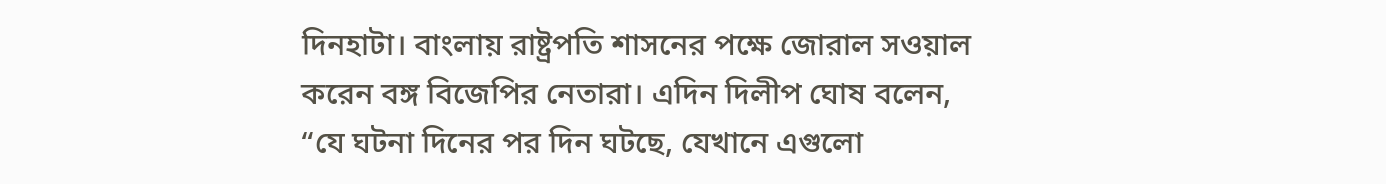দিনহাটা। বাংলায় রাষ্ট্রপতি শাসনের পক্ষে জোরাল সওয়াল করেন বঙ্গ বিজেপির নেতারা। এদিন দিলীপ ঘোষ বলেন, “যে ঘটনা দিনের পর দিন ঘটছে, যেখানে এগুলো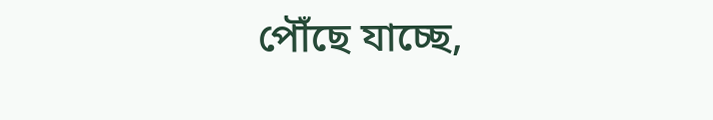পৌঁছে যাচ্ছে,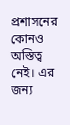প্রশাসনের কোনও অস্তিত্ব নেই। এর জন্য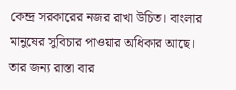কেন্দ্র সরকারের নজর রাখা উচিত। বাংলার মানুষের সুবিচার পাওয়ার অধিকার আছে। তার জন্য রাস্তা বার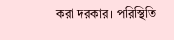করা দরকার। পরিস্থিতি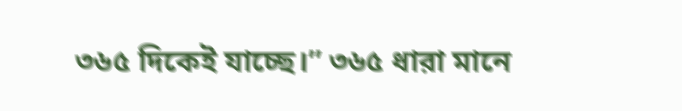৩৬৫ দিকেই যাচ্ছে।” ৩৬৫ ধারা মানে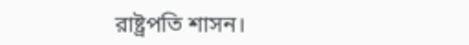রাষ্ট্রপতি শাসন।